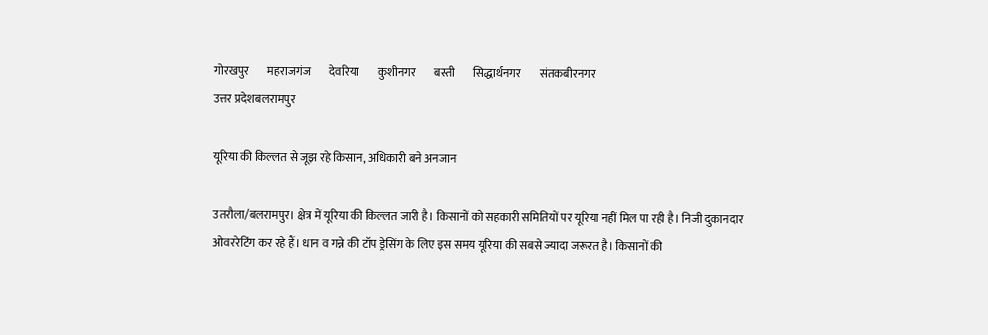गोरखपुर        महराजगंज        देवरिया        कुशीनगर        बस्ती        सिद्धार्थनगर        संतकबीरनगर
उत्तर प्रदेशबलरामपुर

यूरिया की किल्लत से जूझ रहे किसान, अधिकारी बने अनजान

उतरौला/बलरामपुर। क्षेत्र में यूरिया की किल्लत जारी है। किसानों को सहकारी समितियों पर यूरिया नहीं मिल पा रही है। निजी दुकानदार ओवररेटिंग कर रहे हैं। धान व गन्ने की टॉप ड्रेसिंग के लिए इस समय यूरिया की सबसे ज्यादा जरूरत है। किसानों की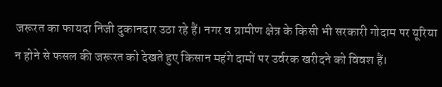जरूरत का फायदा निजी दुकानदार उठा रहे हैं। नगर व ग्रामीण क्षेत्र के किसी भी सरकारी गोदाम पर यूरिया न होने से फसल की जरूरत को देखते हुए किसान महंगे दामों पर उर्वरक खरीदने को विवश हैं।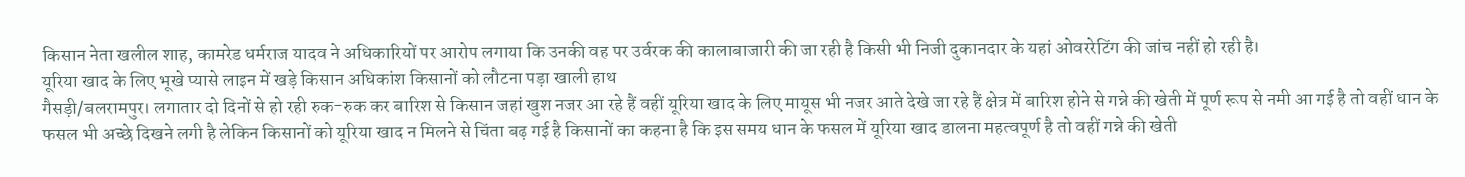किसान नेता खलील शाह, कामरेड धर्मराज यादव ने अधिकारियों पर आरोप लगाया कि उनकी वह पर उर्वरक की कालाबाजारी की जा रही है किसी भी निजी दुकानदार के यहां ओवररेटिंग की जांच नहीं हो रही है।
यूरिया खाद के लिए भूखे प्यासे लाइन में खड़े किसान अधिकांश किसानों को लौटना पड़ा खाली हाथ
गैसड़ी/बलरामपुर। लगातार दो दिनों से हो रही रुक-रुक कर बारिश से किसान जहां खुश नजर आ रहे हैं वहीं यूरिया खाद के लिए मायूस भी नजर आते देखे जा रहे हैं क्षेत्र में बारिश होने से गन्ने की खेती में पूर्ण रूप से नमी आ गई है तो वहीं धान के फसल भी अच्छे दिखने लगी है लेकिन किसानों को यूरिया खाद न मिलने से चिंता बढ़ गई है किसानों का कहना है कि इस समय धान के फसल में यूरिया खाद डालना महत्वपूर्ण है तो वहीं गन्ने की खेती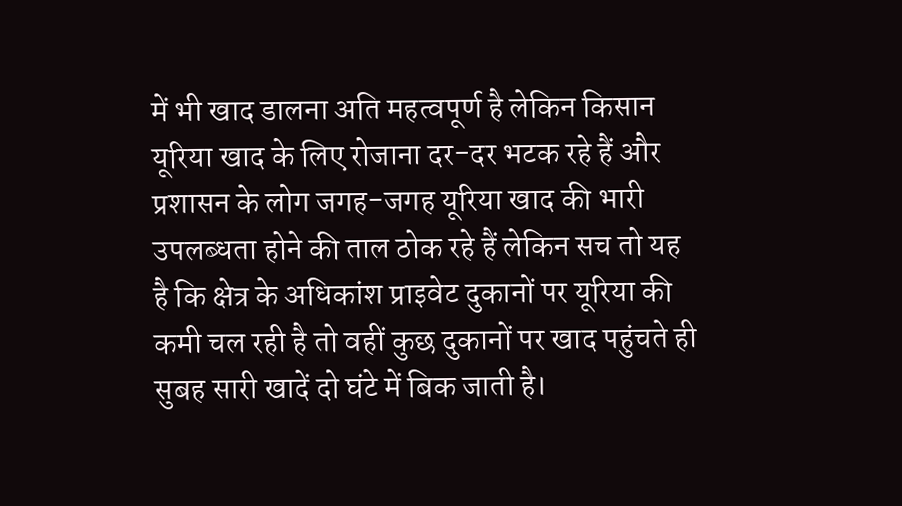में भी खाद डालना अति महत्वपूर्ण है लेकिन किसान यूरिया खाद के लिए रोजाना दर-दर भटक रहे हैं और प्रशासन के लोग जगह-जगह यूरिया खाद की भारी उपलब्धता होने की ताल ठोक रहे हैं लेकिन सच तो यह है कि क्षेत्र के अधिकांश प्राइवेट दुकानों पर यूरिया की कमी चल रही है तो वहीं कुछ दुकानों पर खाद पहुंचते ही सुबह सारी खादें दो घंटे में बिक जाती है।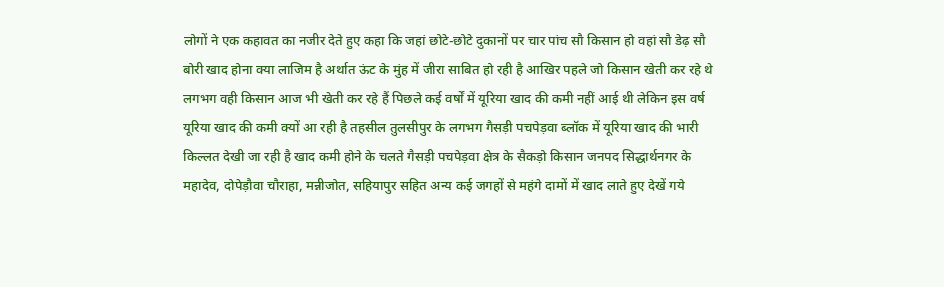लोगों ने एक कहावत का नजीर देते हुए कहा कि जहां छोटे-छोटे दुकानों पर चार पांच सौ किसान हो वहां सौ डेढ़ सौ बोरी खाद होना क्या लाजिम है अर्थात ऊंट के मुंह में जीरा साबित हो रही है आखिर पहले जो किसान खेती कर रहे थे लगभग वही किसान आज भी खेती कर रहे हैं पिछले कई वर्षों में यूरिया खाद की कमी नहीं आई थी लेकिन इस वर्ष यूरिया खाद की कमी क्यों आ रही है तहसील तुलसीपुर के लगभग गैसड़ी पचपेड़वा ब्लॉक में यूरिया खाद की भारी किल्लत देखी जा रही है खाद कमी होने के चलते गैसड़ी पचपेड़वा क्षेत्र के सैकड़ो किसान जनपद सिद्धार्थनगर के महादेव, दोपेड़ौवा चौराहा, मन्नीजोत, सहियापुर सहित अन्य कई जगहों से महंगे दामों में खाद लाते हुए देखें गये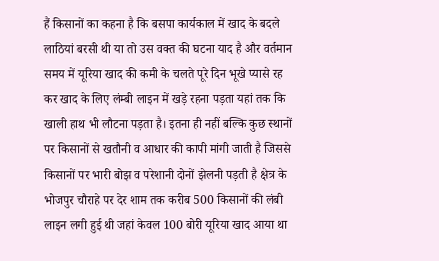हैं किसानों का कहना है कि बसपा कार्यकाल में खाद के बदले लाठियां बरसी थी या तो उस वक्त की घटना याद है और वर्तमान समय में यूरिया खाद की कमी के चलते पूरे दिन भूखे प्यासे रह कर खाद के लिए लंम्बी लाइन में खड़े रहना पड़ता यहां तक कि खाली हाथ भी लौटना पड़ता है। इतना ही नहीं बल्कि कुछ स्थानों पर किसानों से खतौनी व आधार की कापी मांगी जाती है जिससे किसानों पर भारी बोझ व परेशानी दोनों झेलनी पड़ती है क्षेत्र के भोजपुर चौराहे पर देर शाम तक करीब 500 किसानों की लंबी लाइन लगी हुई थी जहां केवल 100 बोरी यूरिया खाद आया था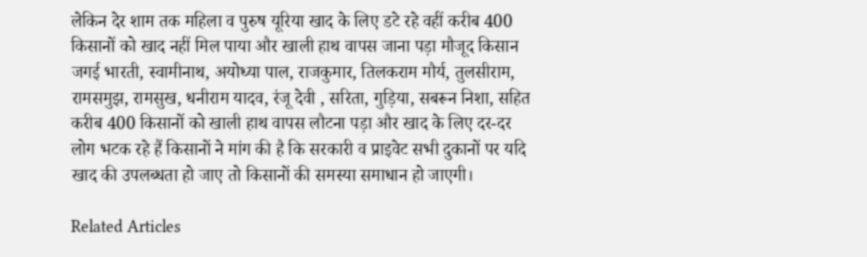लेकिन देर शाम तक महिला व पुरुष यूरिया खाद के लिए डटे रहे वहीं करीब 400 किसानों को खाद नहीं मिल पाया और खाली हाथ वापस जाना पड़ा मौजूद किसान जगई भारती, स्वामीनाथ, अयोध्या पाल, राजकुमार, तिलकराम मौर्य, तुलसीराम, रामसमुझ, रामसुख, धनीराम यादव, रंजू देवी , सरिता, गुड़िया, सबरून निशा, सहित करीब 400 किसानों को खाली हाथ वापस लौटना पड़ा और खाद के लिए दर-दर लोग भटक रहे हैं किसानों ने मांग की है कि सरकारी व प्राइवेट सभी दुकानों पर यदि खाद की उपलब्धता हो जाए तो किसानों की समस्या समाधान हो जाएगी।

Related Articles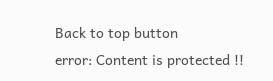Back to top button
error: Content is protected !!